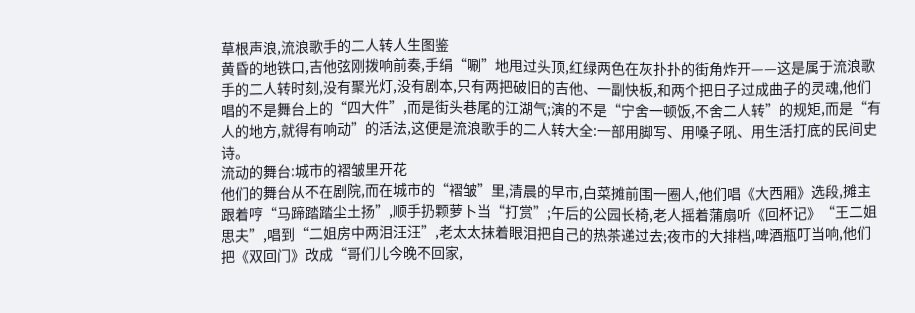草根声浪,流浪歌手的二人转人生图鉴
黄昏的地铁口,吉他弦刚拨响前奏,手绢“唰”地甩过头顶,红绿两色在灰扑扑的街角炸开——这是属于流浪歌手的二人转时刻,没有聚光灯,没有剧本,只有两把破旧的吉他、一副快板,和两个把日子过成曲子的灵魂,他们唱的不是舞台上的“四大件”,而是街头巷尾的江湖气;演的不是“宁舍一顿饭,不舍二人转”的规矩,而是“有人的地方,就得有响动”的活法,这便是流浪歌手的二人转大全:一部用脚写、用嗓子吼、用生活打底的民间史诗。
流动的舞台:城市的褶皱里开花
他们的舞台从不在剧院,而在城市的“褶皱”里,清晨的早市,白菜摊前围一圈人,他们唱《大西厢》选段,摊主跟着哼“马蹄踏踏尘土扬”,顺手扔颗萝卜当“打赏”;午后的公园长椅,老人摇着蒲扇听《回杯记》“王二姐思夫”,唱到“二姐房中两泪汪汪”,老太太抹着眼泪把自己的热茶递过去;夜市的大排档,啤酒瓶叮当响,他们把《双回门》改成“哥们儿今晚不回家,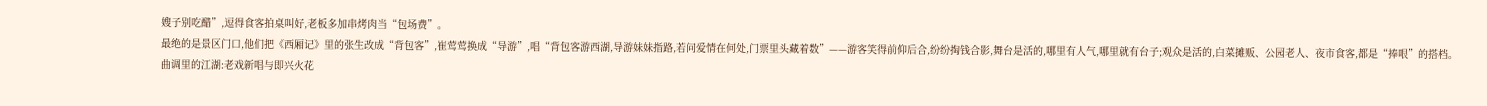嫂子别吃醋”,逗得食客拍桌叫好,老板多加串烤肉当“包场费”。
最绝的是景区门口,他们把《西厢记》里的张生改成“背包客”,崔莺莺换成“导游”,唱“背包客游西湖,导游妹妹指路,若问爱情在何处,门票里头藏着数”——游客笑得前仰后合,纷纷掏钱合影,舞台是活的,哪里有人气,哪里就有台子;观众是活的,白菜摊贩、公园老人、夜市食客,都是“捧哏”的搭档。
曲调里的江湖:老戏新唱与即兴火花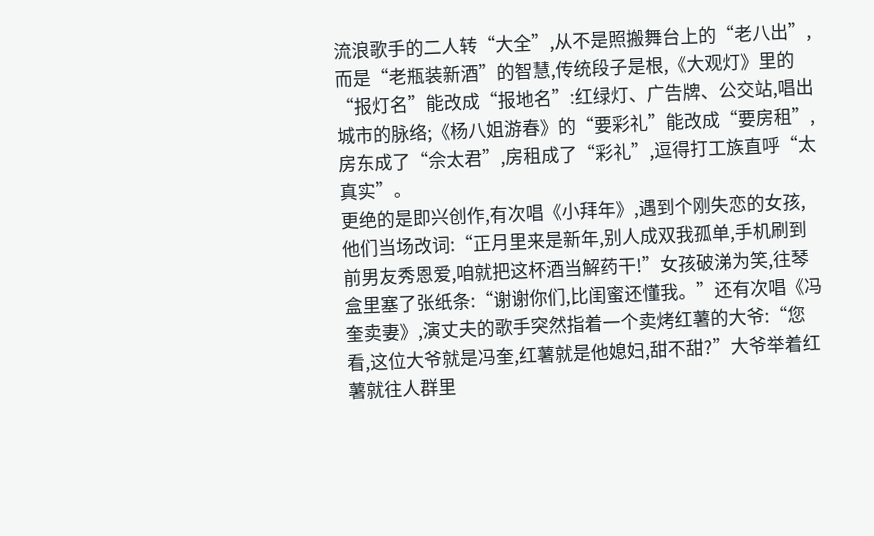流浪歌手的二人转“大全”,从不是照搬舞台上的“老八出”,而是“老瓶装新酒”的智慧,传统段子是根,《大观灯》里的“报灯名”能改成“报地名”:红绿灯、广告牌、公交站,唱出城市的脉络;《杨八姐游春》的“要彩礼”能改成“要房租”,房东成了“佘太君”,房租成了“彩礼”,逗得打工族直呼“太真实”。
更绝的是即兴创作,有次唱《小拜年》,遇到个刚失恋的女孩,他们当场改词:“正月里来是新年,别人成双我孤单,手机刷到前男友秀恩爱,咱就把这杯酒当解药干!”女孩破涕为笑,往琴盒里塞了张纸条:“谢谢你们,比闺蜜还懂我。”还有次唱《冯奎卖妻》,演丈夫的歌手突然指着一个卖烤红薯的大爷:“您看,这位大爷就是冯奎,红薯就是他媳妇,甜不甜?”大爷举着红薯就往人群里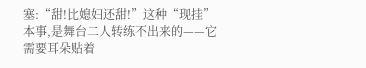塞:“甜!比媳妇还甜!”这种“现挂”本事,是舞台二人转练不出来的——它需要耳朵贴着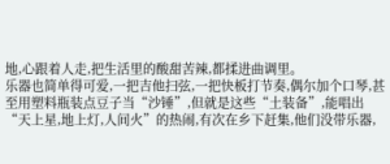地,心跟着人走,把生活里的酸甜苦辣,都揉进曲调里。
乐器也简单得可爱,一把吉他扫弦,一把快板打节奏,偶尔加个口琴,甚至用塑料瓶装点豆子当“沙锤”,但就是这些“土装备”,能唱出“天上星,地上灯,人间火”的热闹,有次在乡下赶集,他们没带乐器,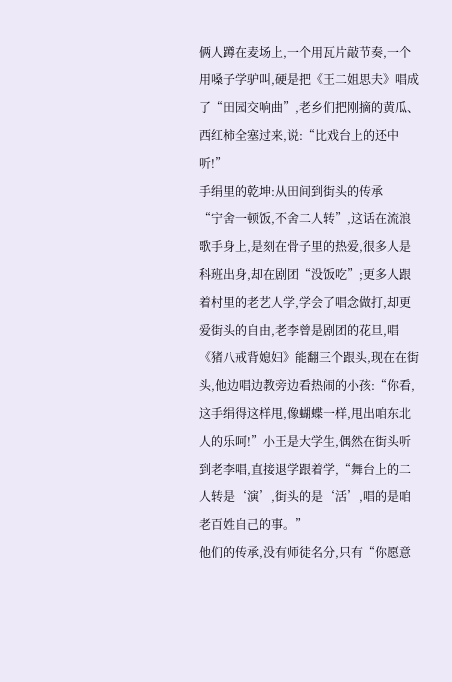俩人蹲在麦场上,一个用瓦片敲节奏,一个用嗓子学驴叫,硬是把《王二姐思夫》唱成了“田园交响曲”,老乡们把刚摘的黄瓜、西红柿全塞过来,说:“比戏台上的还中听!”
手绢里的乾坤:从田间到街头的传承
“宁舍一顿饭,不舍二人转”,这话在流浪歌手身上,是刻在骨子里的热爱,很多人是科班出身,却在剧团“没饭吃”;更多人跟着村里的老艺人学,学会了唱念做打,却更爱街头的自由,老李曾是剧团的花旦,唱《猪八戒背媳妇》能翻三个跟头,现在在街头,他边唱边教旁边看热闹的小孩:“你看,这手绢得这样甩,像蝴蝶一样,甩出咱东北人的乐呵!”小王是大学生,偶然在街头听到老李唱,直接退学跟着学,“舞台上的二人转是‘演’,街头的是‘活’,唱的是咱老百姓自己的事。”
他们的传承,没有师徒名分,只有“你愿意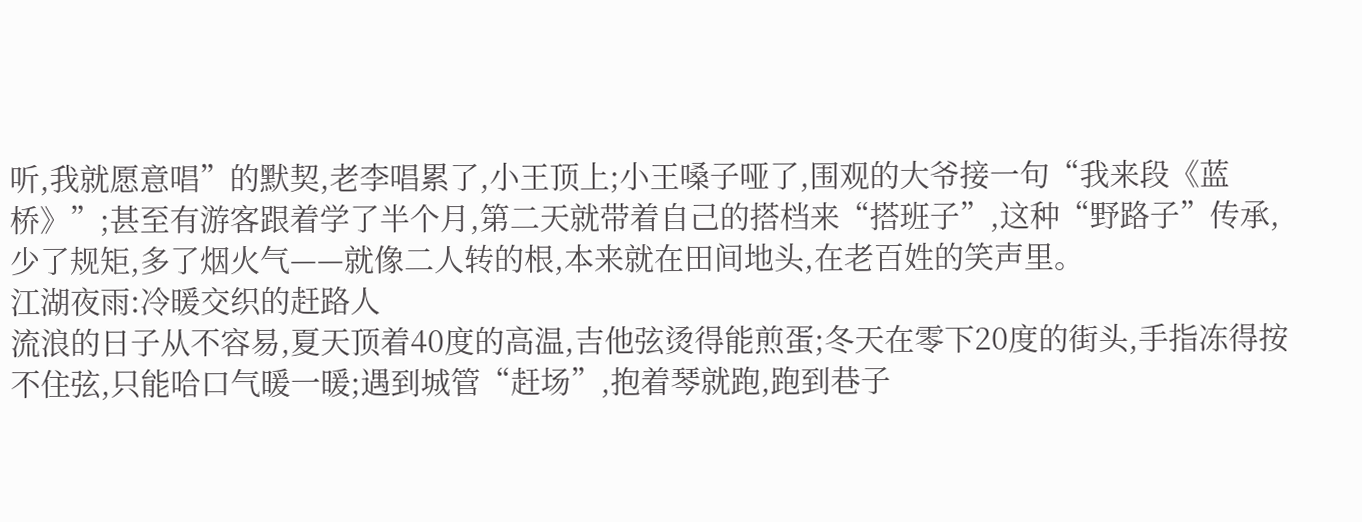听,我就愿意唱”的默契,老李唱累了,小王顶上;小王嗓子哑了,围观的大爷接一句“我来段《蓝桥》”;甚至有游客跟着学了半个月,第二天就带着自己的搭档来“搭班子”,这种“野路子”传承,少了规矩,多了烟火气——就像二人转的根,本来就在田间地头,在老百姓的笑声里。
江湖夜雨:冷暖交织的赶路人
流浪的日子从不容易,夏天顶着40度的高温,吉他弦烫得能煎蛋;冬天在零下20度的街头,手指冻得按不住弦,只能哈口气暖一暖;遇到城管“赶场”,抱着琴就跑,跑到巷子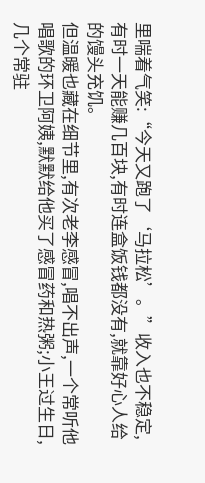里喘着气笑:“今天又跑了‘马拉松’。”收入也不稳定,有时一天能赚几百块,有时连盒饭钱都没有,就靠好心人给的馒头充饥。
但温暖也藏在细节里,有次老李感冒,唱不出声,一个常听他唱歌的环卫阿姨,默默给他买了感冒药和热粥;小王过生日,几个常驻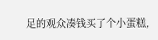足的观众凑钱买了个小蛋糕,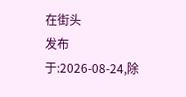在街头
发布于:2026-08-24,除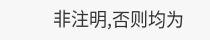非注明,否则均为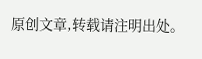原创文章,转载请注明出处。